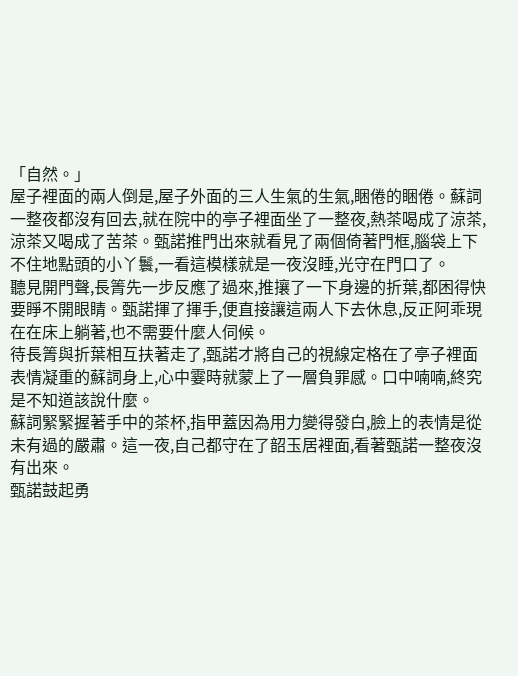「自然。」
屋子裡面的兩人倒是,屋子外面的三人生氣的生氣,睏倦的睏倦。蘇詞一整夜都沒有回去,就在院中的亭子裡面坐了一整夜,熱茶喝成了涼茶,涼茶又喝成了苦茶。甄諾推門出來就看見了兩個倚著門框,腦袋上下不住地點頭的小丫鬟,一看這模樣就是一夜沒睡,光守在門口了。
聽見開門聲,長箐先一步反應了過來,推攘了一下身邊的折葉,都困得快要睜不開眼睛。甄諾揮了揮手,便直接讓這兩人下去休息,反正阿乖現在在床上躺著,也不需要什麼人伺候。
待長箐與折葉相互扶著走了,甄諾才將自己的視線定格在了亭子裡面表情凝重的蘇詞身上,心中霎時就蒙上了一層負罪感。口中喃喃,終究是不知道該說什麼。
蘇詞緊緊握著手中的茶杯,指甲蓋因為用力變得發白,臉上的表情是從未有過的嚴肅。這一夜,自己都守在了韶玉居裡面,看著甄諾一整夜沒有出來。
甄諾鼓起勇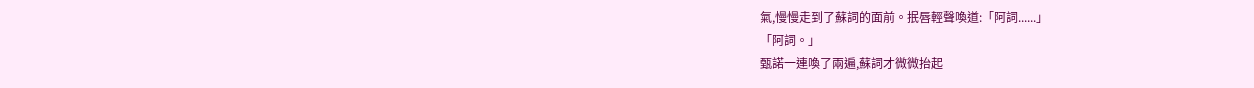氣,慢慢走到了蘇詞的面前。抿唇輕聲喚道:「阿詞......」
「阿詞。」
甄諾一連喚了兩遍,蘇詞才微微抬起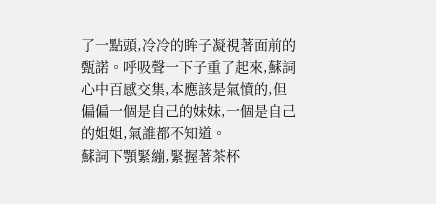了一點頭,冷冷的眸子凝視著面前的甄諾。呼吸聲一下子重了起來,蘇詞心中百感交集,本應該是氣憤的,但偏偏一個是自己的妹妹,一個是自己的姐姐,氣誰都不知道。
蘇詞下顎緊繃,緊握著茶杯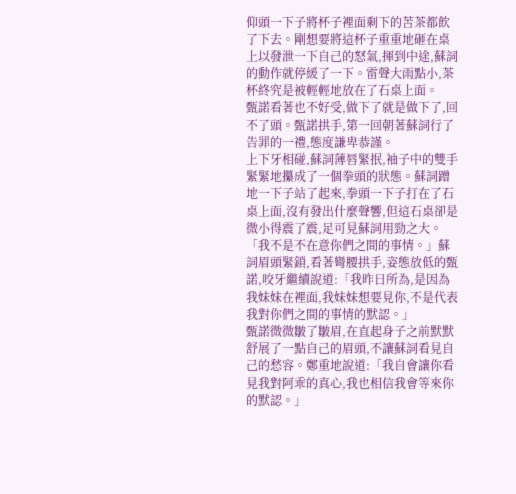仰頭一下子將杯子裡面剩下的苦茶都飲了下去。剛想要將這杯子重重地砸在桌上以發泄一下自己的怒氣,揮到中途,蘇詞的動作就停緩了一下。雷聲大雨點小,茶杯終究是被輕輕地放在了石桌上面。
甄諾看著也不好受,做下了就是做下了,回不了頭。甄諾拱手,第一回朝著蘇詞行了告罪的一禮,態度謙卑恭謹。
上下牙相碰,蘇詞薄唇緊抿,袖子中的雙手緊緊地攥成了一個拳頭的狀態。蘇詞蹭地一下子站了起來,拳頭一下子打在了石桌上面,沒有發出什麼聲響,但這石桌卻是微小得震了震,足可見蘇詞用勁之大。
「我不是不在意你們之間的事情。」蘇詞眉頭緊鎖,看著彎腰拱手,姿態放低的甄諾,咬牙繼續說道:「我昨日所為,是因為我妹妹在裡面,我妹妹想要見你,不是代表我對你們之間的事情的默認。」
甄諾微微皺了皺眉,在直起身子之前默默舒展了一點自己的眉頭,不讓蘇詞看見自己的愁容。鄭重地說道:「我自會讓你看見我對阿乖的真心,我也相信我會等來你的默認。」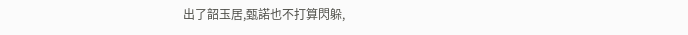出了韶玉居,甄諾也不打算閃躲,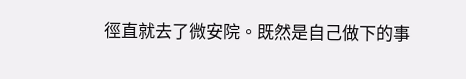徑直就去了微安院。既然是自己做下的事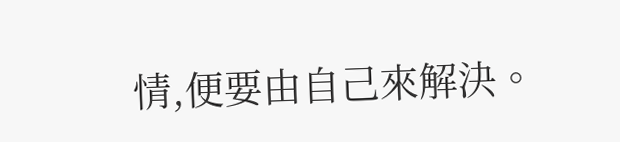情,便要由自己來解決。